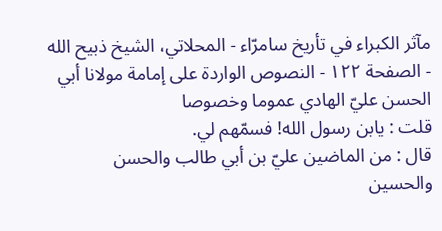مآثر الكبراء في تأريخ سامرّاء - المحلاتي، الشيخ ذبيح الله - الصفحة ١٢٢ - النصوص الواردة على إمامة مولانا أبي الحسن عليّ الهادي عموما وخصوصا
قلت : يابن رسول الله! فسمّهم لي.
قال : من الماضين عليّ بن أبي طالب والحسن والحسين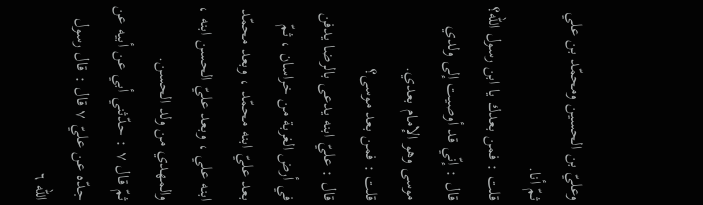وعليّ بن الحسين ومحمّد بن علي ثمّ أنا.
قلت : فمن بعدك يا ابن رسول الله؟
قال : إنّي قد أوصيت إلى ولدي موسى وهو الإمام بعدي.
قلت : فمن بعد موسى؟
قال : عليّ ابنه يدعى بالرضا يدفن في أرض الغربة من خراسان ، ثمّ بعد عليّ ابنه محمّد ، وبعد محمّد ابنه علي ، وبعد عليّ الحسن ابنه ، والمهدي من ولد الحسن.
ثمّ قال ٧ : حدّثني أبي عن أبيه عن جدّه عن عليّ ٧ قال : قال رسول الله ٦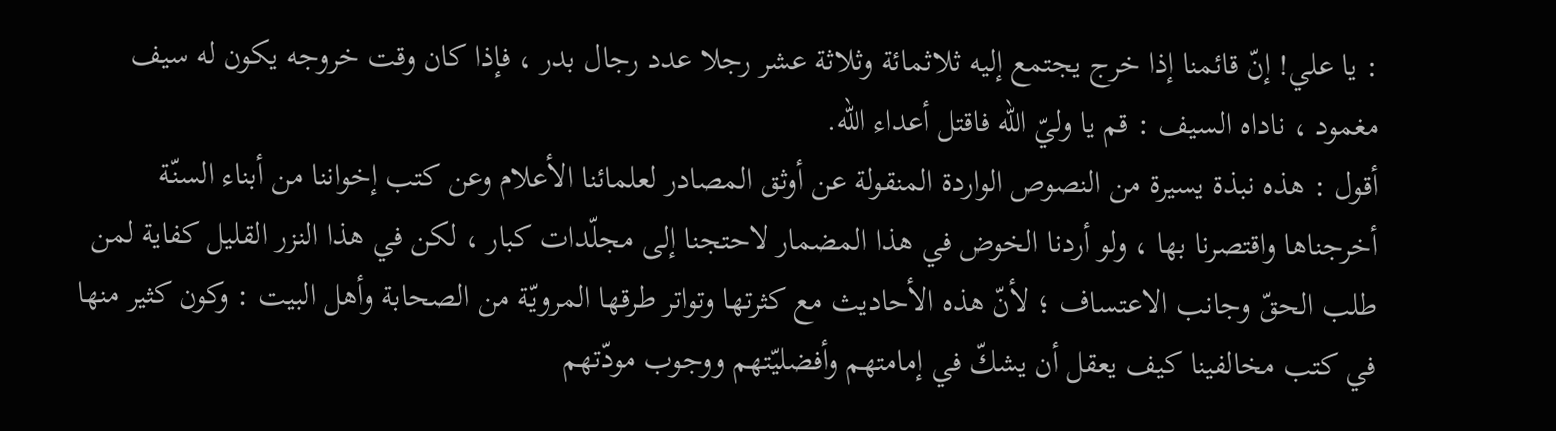: يا علي! إنّ قائمنا إذا خرج يجتمع إليه ثلاثمائة وثلاثة عشر رجلا عدد رجال بدر ، فإذا كان وقت خروجه يكون له سيف مغمود ، ناداه السيف : قم يا وليّ الله فاقتل أعداء الله.
أقول : هذه نبذة يسيرة من النصوص الواردة المنقولة عن أوثق المصادر لعلمائنا الأعلام وعن كتب إخواننا من أبناء السنّة أخرجناها واقتصرنا بها ، ولو أردنا الخوض في هذا المضمار لاحتجنا إلى مجلّدات كبار ، لكن في هذا النزر القليل كفاية لمن طلب الحقّ وجانب الاعتساف ؛ لأنّ هذه الأحاديث مع كثرتها وتواتر طرقها المرويّة من الصحابة وأهل البيت : وكون كثير منها في كتب مخالفينا كيف يعقل أن يشكّ في إمامتهم وأفضليّتهم ووجوب مودّتهم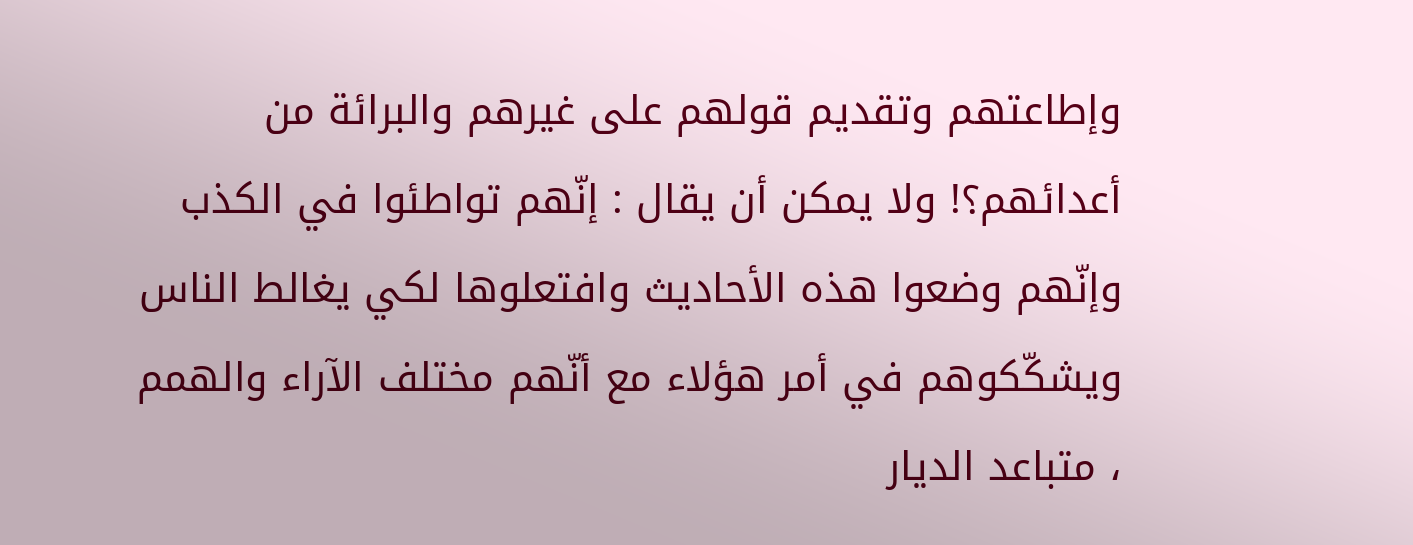وإطاعتهم وتقديم قولهم على غيرهم والبرائة من أعدائهم؟! ولا يمكن أن يقال : إنّهم تواطئوا في الكذب وإنّهم وضعوا هذه الأحاديث وافتعلوها لكي يغالط الناس ويشكّكوهم في أمر هؤلاء مع أنّهم مختلف الآراء والهمم ، متباعد الديار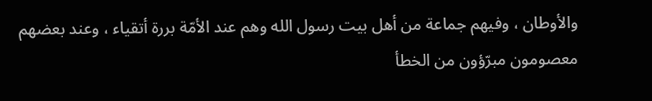والأوطان ، وفيهم جماعة من أهل بيت رسول الله وهم عند الأمّة بررة أتقياء ، وعند بعضهم معصومون مبرّؤون من الخطأ